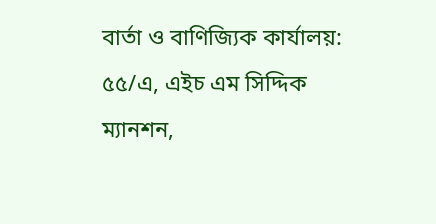বার্তা ও বাণিজ্যিক কার্যালয়:
৫৫/এ, এইচ এম সিদ্দিক ম্যানশন,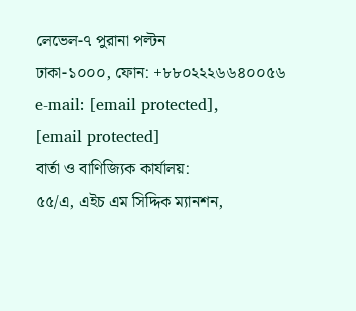লেভেল-৭ পুরানা পল্টন
ঢাকা-১০০০, ফোন: +৮৮০২২২৬৬৪০০৫৬
e-mail: [email protected],
[email protected]
বার্তা ও বাণিজ্যিক কার্যালয়:
৫৫/এ, এইচ এম সিদ্দিক ম্যানশন,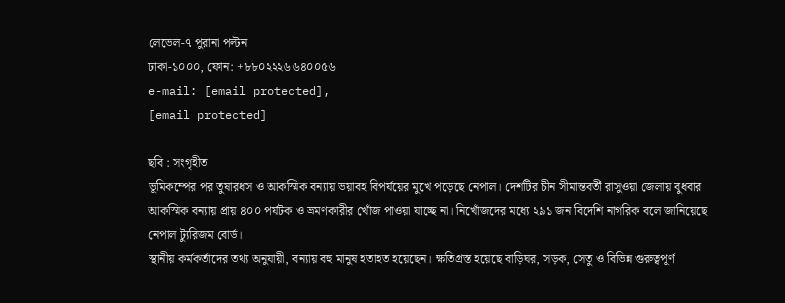লেভেল-৭ পুরানা পল্টন
ঢাকা-১০০০, ফোন: +৮৮০২২২৬৬৪০০৫৬
e-mail: [email protected],
[email protected]

ছবি : সংগৃহীত
ভূমিকম্পের পর তুষারধস ও আকস্মিক বন্যায় ভয়াবহ বিপর্যয়ের মুখে পড়েছে নেপাল। দেশটির চীন সীমান্তবর্তী রাসুওয়া জেলায় বুধবার আকস্মিক বন্যায় প্রায় ৪০০ পর্যটক ও ভ্রমণকারীর খোঁজ পাওয়া যাচ্ছে না। নিখোঁজদের মধ্যে ২৯১ জন বিদেশি নাগরিক বলে জানিয়েছে নেপাল ট্যুরিজম বোর্ড।
স্থানীয় কর্মকর্তাদের তথ্য অনুযায়ী, বন্যায় বহু মানুষ হতাহত হয়েছেন। ক্ষতিগ্রস্ত হয়েছে বাড়িঘর, সড়ক, সেতু ও বিভিন্ন গুরুত্বপূর্ণ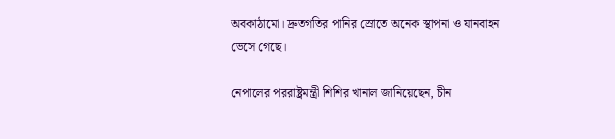অবকাঠামো। দ্রুতগতির পানির স্রোতে অনেক স্থাপনা ও যানবাহন ভেসে গেছে।

নেপালের পররাষ্ট্রমন্ত্রী শিশির খানাল জানিয়েছেন, চীন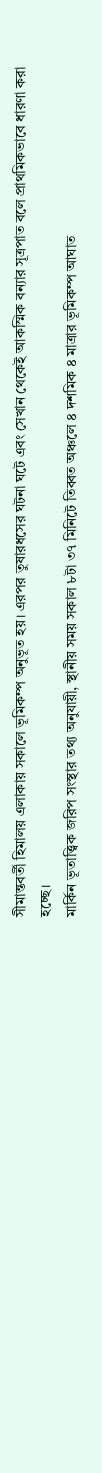সীমান্তবর্তী হিমালয় এলাকায় সকালে ভূমিকম্প অনুভূত হয়। এরপর তুষারধসের ঘটনা ঘটে এবং সেখান থেকেই আকস্মিক বন্যার সূত্রপাত বলে প্রাথমিকভাবে ধারণা করা হচ্ছে।
মার্কিন ভূতাত্ত্বিক জরিপ সংস্থার তথ্য অনুযায়ী, স্থানীয় সময় সকাল ৮টা ৩৭ মিনিটে তিব্বত অঞ্চলে ৪ দশমিক ৪ মাত্রার ভূমিকম্প আঘাত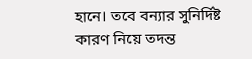হানে। তবে বন্যার সুনির্দিষ্ট কারণ নিয়ে তদন্ত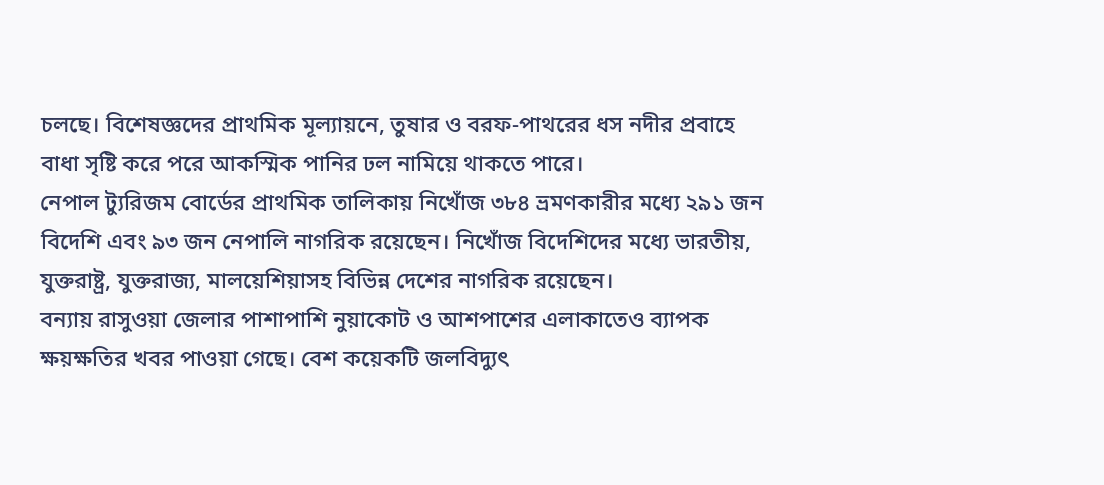চলছে। বিশেষজ্ঞদের প্রাথমিক মূল্যায়নে, তুষার ও বরফ-পাথরের ধস নদীর প্রবাহে বাধা সৃষ্টি করে পরে আকস্মিক পানির ঢল নামিয়ে থাকতে পারে।
নেপাল ট্যুরিজম বোর্ডের প্রাথমিক তালিকায় নিখোঁজ ৩৮৪ ভ্রমণকারীর মধ্যে ২৯১ জন বিদেশি এবং ৯৩ জন নেপালি নাগরিক রয়েছেন। নিখোঁজ বিদেশিদের মধ্যে ভারতীয়, যুক্তরাষ্ট্র, যুক্তরাজ্য, মালয়েশিয়াসহ বিভিন্ন দেশের নাগরিক রয়েছেন।
বন্যায় রাসুওয়া জেলার পাশাপাশি নুয়াকোট ও আশপাশের এলাকাতেও ব্যাপক ক্ষয়ক্ষতির খবর পাওয়া গেছে। বেশ কয়েকটি জলবিদ্যুৎ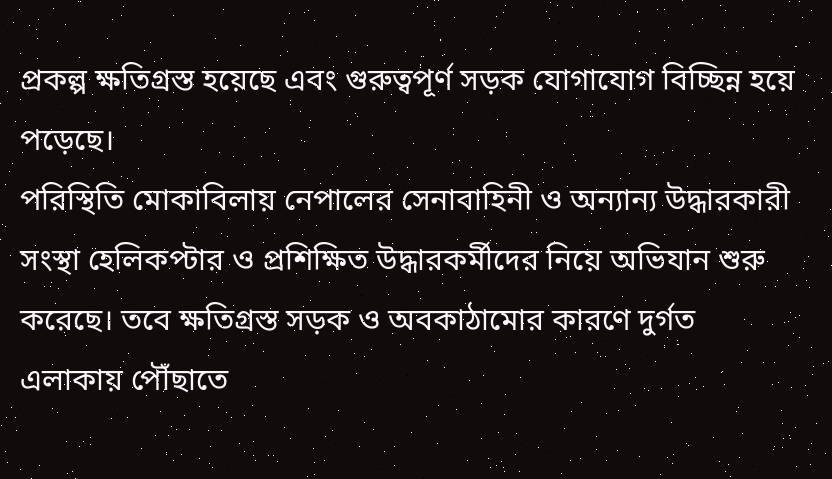প্রকল্প ক্ষতিগ্রস্ত হয়েছে এবং গুরুত্বপূর্ণ সড়ক যোগাযোগ বিচ্ছিন্ন হয়ে পড়েছে।
পরিস্থিতি মোকাবিলায় নেপালের সেনাবাহিনী ও অন্যান্য উদ্ধারকারী সংস্থা হেলিকপ্টার ও প্রশিক্ষিত উদ্ধারকর্মীদের নিয়ে অভিযান শুরু করেছে। তবে ক্ষতিগ্রস্ত সড়ক ও অবকাঠামোর কারণে দুর্গত এলাকায় পৌঁছাতে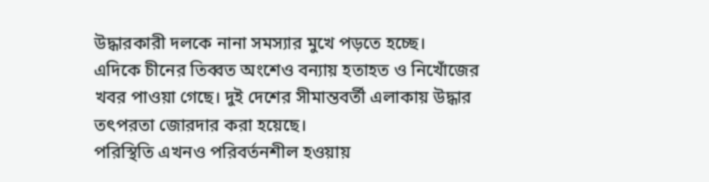উদ্ধারকারী দলকে নানা সমস্যার মুখে পড়তে হচ্ছে।
এদিকে চীনের তিব্বত অংশেও বন্যায় হতাহত ও নিখোঁজের খবর পাওয়া গেছে। দুই দেশের সীমান্তবর্তী এলাকায় উদ্ধার তৎপরতা জোরদার করা হয়েছে।
পরিস্থিতি এখনও পরিবর্তনশীল হওয়ায়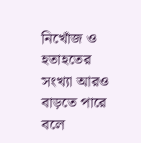নিখোঁজ ও হতাহতের সংখ্যা আরও বাড়তে পারে বলে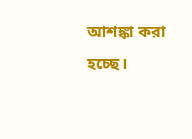আশঙ্কা করা হচ্ছে।